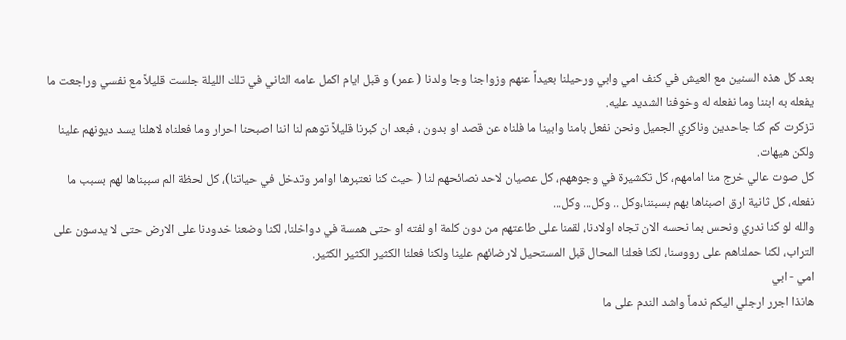بعد كل هذه السنين مع العيش في كنف امي وابي ورحيلنا بعيداً عنهم وزواجنا وجا ولدنا ( عمر) و قبل ايام اكمل عامه الثاني في تلك الليلة جلست قليلاً مع نفسي وراجعت ما يفعله به ابننا وما نفعله له وخوفنا الشديد عليه.
تزكرت كم كنا جاحدين وناكري الجميل ونحن نفعل بامنا وابينا ما فلناه عن قصد او بدون ، فبعد ان كبرنا قليلاً توهم لنا اننا اصبحنا احرار وما فعلناه لاهلنا يسد ديونهم علينا ولكن هيهات.
كل صوت عالي خرج منا امامهم، كل تكشيرة في وجوههم، كل عصيان لاحد نصائحهم لنا ( حيث كنا نعتبرها اوامر وتدخل في حياتنا)، كل لحظة الم سببناها لهم بسبب ما نفعله، كل ثانية ارق اصبناها بهم بسبننا،وكل .. وكل... وكل...
والله لو كنا ندري ونحس بما نحسه الان تجاه اولادنا، لقمنا على طاعتهم من دون كلمة او لفته او حتى همسة في دواخلنا، لكنا وضعنا خدودنا على الارض حتى لا يدسون على التراب، لكنا حملناهم على رووسنا، لكنا فعلنا المحال قبل المستحيل لارضائهم علينا ولكنا فعلنا الكثير الكثير الكثير.
امي - ابي
هانذا اجرر ارجلي اليكم ندماً واشد الندم على ما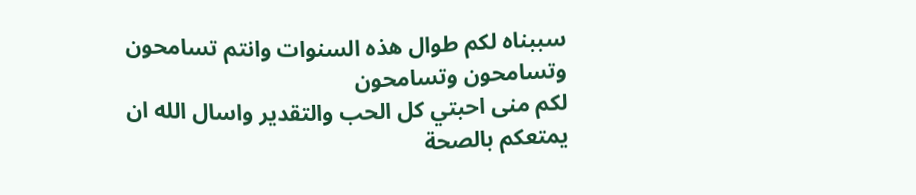سببناه لكم طوال هذه السنوات وانتم تسامحون وتسامحون وتسامحون
لكم منى احبتي كل الحب والتقدير واسال الله ان يمتعكم بالصحة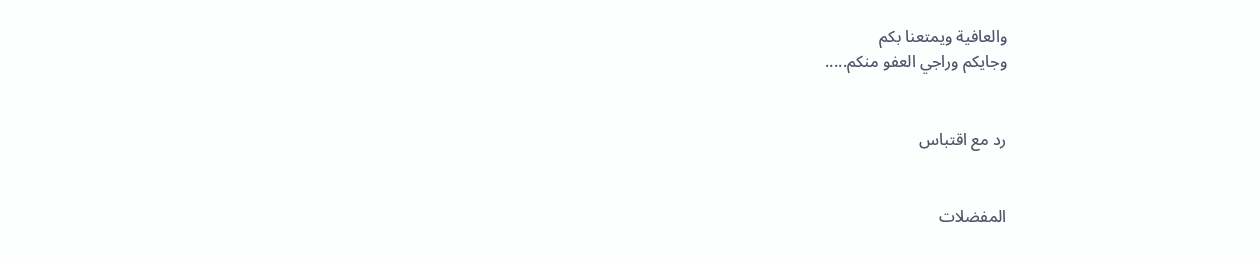والعافية ويمتعنا بكم
وجايكم وراجي العفو منكم.....


رد مع اقتباس


المفضلات